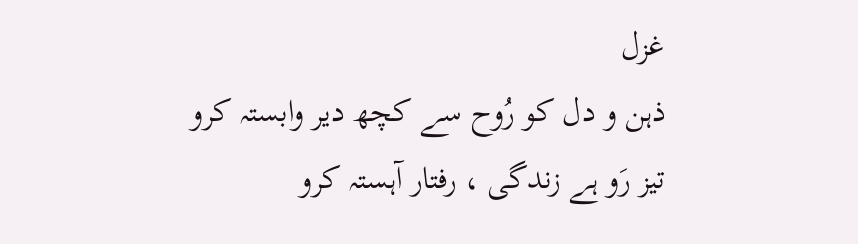غزل
ذہن و دل کو رُوح سے کچھ دیر وابستہ کرو
تیز رَو ہے زندگی ، رفتار آہستہ کرو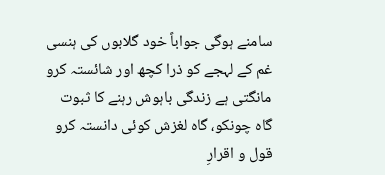سامنے ہوگی جواباً خود گلابوں کی ہنسی
غم کے لہجے کو ذرا کچھ اور شائستہ کرو
مانگتی ہے زندگی باہوش رہنے کا ثبوت
گاہ چونکو، گاہ لغزش کوئی دانستہ کرو
قول و اقرارِ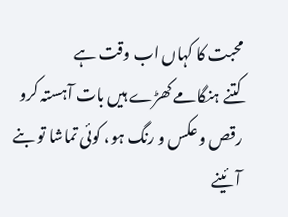محبت کا کہاں اب وقت ہے
کتنے ہنگامے کھڑے ہیں بات آہستہ کرو
رقص و عکس و رنگ ہو، کوئی تماشا تو بنے
آئینے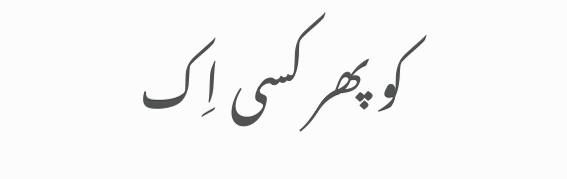کو پھر کسی اِک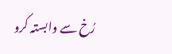رُخ سے وابستہ کرو